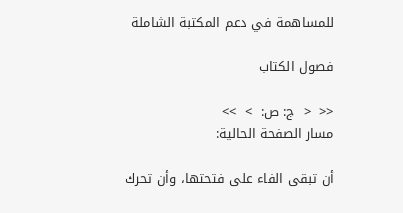للمساهمة في دعم المكتبة الشاملة

فصول الكتاب

<<  <  ج: ص:  >  >>
مسار الصفحة الحالية:

أن تبقى الفاء على فتحتها، وأن تحرك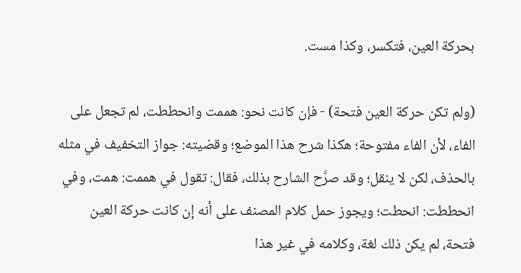بحركة العين، فتكسر، وكذا مست.

(ولم تكن حركة العين فتحة) - فإن كانت نحو: هممت وانحططت، لم تجعل على الفاء، لأن الفاء مفتوحة؛ هكذا شرح هذا الموضع؛ وقضيته: جواز التخفيف في مثله بالحذف، لكن لا ينقل؛ وقد صرَّح الشارح بذلك، فقال: تقول في هممت: همت، وفي انحططت: انحطت؛ ويجوز حمل كلام المصنف على أنه إن كانت حركة العين فتحة، لم يكن ذلك لغة، وكلامه في غير هذا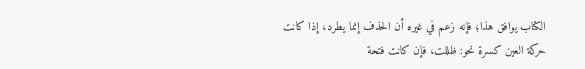الكتاب يوافق هذا؛ فإنه زعم في غيره أن الحذف إنما يطرد، إذا كانت حركة العين كسرة نحو: ظللت، فإن كانت فتحة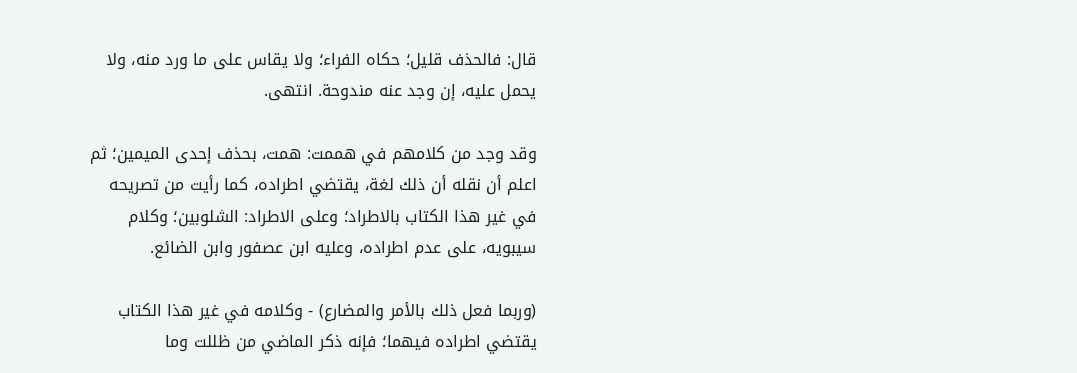قال: فالحذف قليل؛ حكاه الفراء؛ ولا يقاس على ما ورد منه، ولا يحمل عليه، إن وجد عنه مندوحة. انتهى.

وقد وجد من كلامهم في هممت: همت، بحذف إحدى الميمين؛ ثم اعلم أن نقله أن ذلك لغة، يقتضي اطراده، كما رأيت من تصريحه في غير هذا الكتاب بالاطراد؛ وعلى الاطراد: الشلوبين؛ وكلام سيبويه، على عدم اطراده، وعليه ابن عصفور وابن الضائع.

(وربما فعل ذلك بالأمر والمضارع) - وكلامه في غير هذا الكتاب يقتضي اطراده فيهما؛ فإنه ذكر الماضي من ظللت وما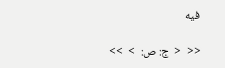فيه

<<  <  ج: ص:  >  >>